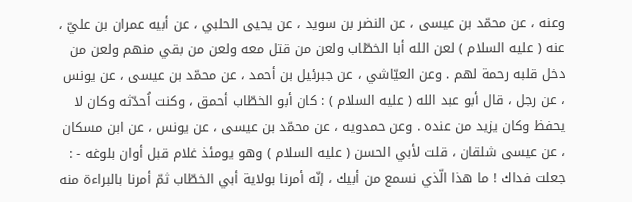وعنه ، عن محمّد بن عيسى ، عن النضر بن سويد ، عن يحيى الحلبي ، عن أبيه عمران بن عليّ ، عنه ( عليه السلام ) لعن الله أبا الخطّاب ولعن من قتل معه ولعن من بقي منهم ولعن من دخل قلبه رحمة لهم . وعن العيّاشي ، عن جبرئيل بن أحمد ، عن محمّد بن عيسى ، عن يونس ، عن رجل ، قال أبو عبد الله ( عليه السلام ) : كان أبو الخطّاب أحمق ، وكنت اُحدّثه وكان لا يحفظ وكان يزيد من عنده . وعن حمدويه ، عن محمّد بن عيسى ، عن يونس ، عن ابن مسكان ، عن عيسى شلقان ، قلت لأبي الحسن ( عليه السلام ) وهو يومئذ غلام قبل أوان بلوغه - : جعلت فداك ! ما هذا الّذي نسمع من أبيك ، إنّه أمرنا بولاية أبي الخطّاب ثمّ أمرنا بالبراءة منه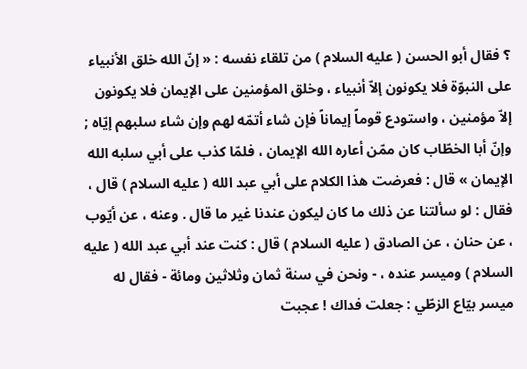؟ فقال أبو الحسن ( عليه السلام ) من تلقاء نفسه : « إنّ الله خلق الأنبياء على النبوّة فلا يكونون إلاّ أنبياء ، وخلق المؤمنين على الإيمان فلا يكونون إلاّ مؤمنين ، واستودع قوماً إيماناً فإن شاء أتمّه لهم وإن شاء سلبهم إيّاه ; وإنّ أبا الخطّاب كان ممّن أعاره الله الإيمان ، فلمّا كذب على أبي سلبه الله الإيمان » قال : فعرضت هذا الكلام على أبي عبد الله ( عليه السلام ) قال ، فقال : لو سألتنا عن ذلك ما كان ليكون عندنا غير ما قال . وعنه ، عن أيّوب ، عن حنان ، عن الصادق ( عليه السلام ) قال : كنت عند أبي عبد الله ( عليه السلام ) وميسر عنده ، - ونحن في سنة ثمان وثلاثين ومائة - فقال له ميسر بيّاع الزطّي : جعلت فداك ! عجبت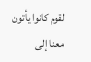لقوم كانوا يأتون معنا إلى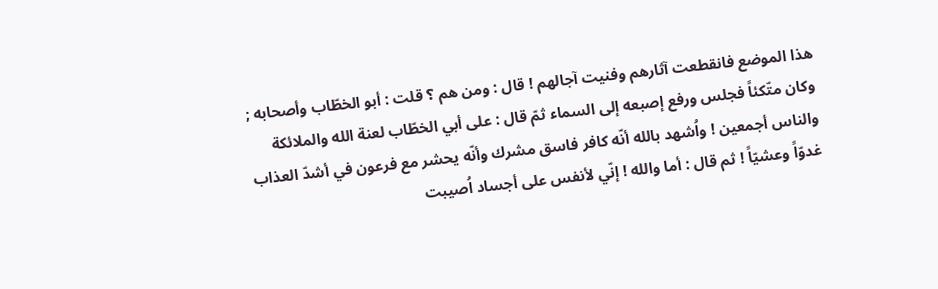هذا الموضع فانقطعت آثارهم وفنيت آجالهم ! قال : ومن هم ؟ قلت : أبو الخطّاب وأصحابه ; وكان متّكئاً فجلس ورفع إصبعه إلى السماء ثمّ قال : على أبي الخطّاب لعنة الله والملائكة والناس أجمعين ! واُشهد بالله أنّه كافر فاسق مشرك وأنّه يحشر مع فرعون في أشدّ العذاب غدوّاً وعشيّاً ! ثم قال : أما والله ! إنّي لأنفس على أجساد اُصيبت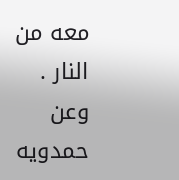معه من النار . وعن حمدويه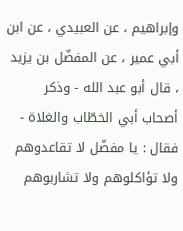وإبراهيم ، عن العبيدي ، عن ابن أبي عمير ، عن المفضّل بن يزيد ، قال أبو عبد الله - وذكر أصحاب أبي الخطّاب والغلاة - فقال : يا مفضّل لا تقاعدوهم ولا تؤاكلوهم ولا تشاربوهم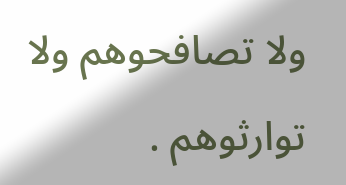ولا تصافحوهم ولا توارثوهم .